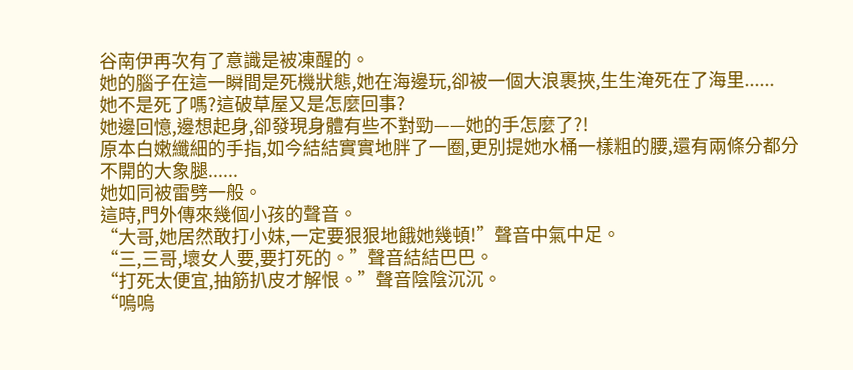谷南伊再次有了意識是被凍醒的。
她的腦子在這一瞬間是死機狀態,她在海邊玩,卻被一個大浪裹挾,生生淹死在了海里......
她不是死了嗎?這破草屋又是怎麼回事?
她邊回憶,邊想起身,卻發現身體有些不對勁——她的手怎麼了?!
原本白嫩纖細的手指,如今結結實實地胖了一圈,更別提她水桶一樣粗的腰,還有兩條分都分不開的大象腿......
她如同被雷劈一般。
這時,門外傳來幾個小孩的聲音。
“大哥,她居然敢打小妹,一定要狠狠地餓她幾頓!”聲音中氣中足。
“三,三哥,壞女人要,要打死的。”聲音結結巴巴。
“打死太便宜,抽筋扒皮才解恨。”聲音陰陰沉沉。
“嗚嗚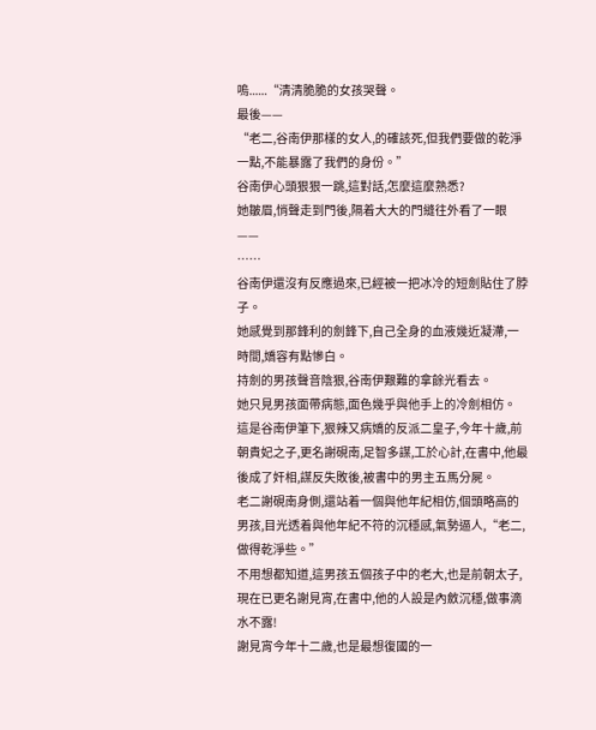嗚......“清清脆脆的女孩哭聲。
最後——
“老二,谷南伊那樣的女人,的確該死,但我們要做的乾淨一點,不能暴露了我們的身份。”
谷南伊心頭狠狠一跳,這對話,怎麼這麼熟悉?
她皺眉,悄聲走到門後,隔着大大的門縫往外看了一眼——
……
谷南伊還沒有反應過來,已經被一把冰冷的短劍貼住了脖子。
她感覺到那鋒利的劍鋒下,自己全身的血液幾近凝滯,一時間,嬌容有點慘白。
持劍的男孩聲音陰狠,谷南伊艱難的拿餘光看去。
她只見男孩面帶病態,面色幾乎與他手上的冷劍相仿。
這是谷南伊筆下,狠辣又病嬌的反派二皇子,今年十歲,前朝貴妃之子,更名謝硯南,足智多謀,工於心計,在書中,他最後成了奸相,謀反失敗後,被書中的男主五馬分屍。
老二謝硯南身側,還站着一個與他年紀相仿,個頭略高的男孩,目光透着與他年紀不符的沉穩感,氣勢逼人,“老二,做得乾淨些。”
不用想都知道,這男孩五個孩子中的老大,也是前朝太子,現在已更名謝見宵,在書中,他的人設是內斂沉穩,做事滴水不露!
謝見宵今年十二歲,也是最想復國的一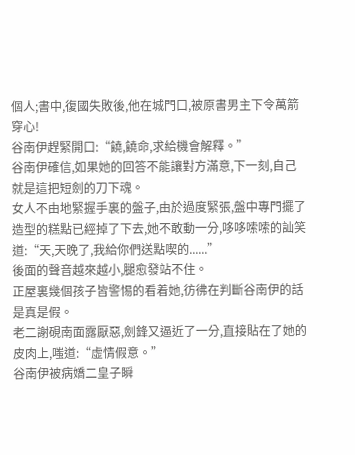個人;書中,復國失敗後,他在城門口,被原書男主下令萬箭穿心!
谷南伊趕緊開口:“饒,饒命,求給機會解釋。”
谷南伊確信,如果她的回答不能讓對方滿意,下一刻,自己就是這把短劍的刀下魂。
女人不由地緊握手裏的盤子,由於過度緊張,盤中專門擺了造型的糕點已經掉了下去,她不敢動一分,哆哆嗦嗦的訕笑道:“天,天晚了,我給你們送點喫的......”
後面的聲音越來越小,腿愈發站不住。
正屋裏幾個孩子皆警惕的看着她,彷彿在判斷谷南伊的話是真是假。
老二謝硯南面露厭惡,劍鋒又逼近了一分,直接貼在了她的皮肉上,嗤道:“虛情假意。”
谷南伊被病嬌二皇子瞬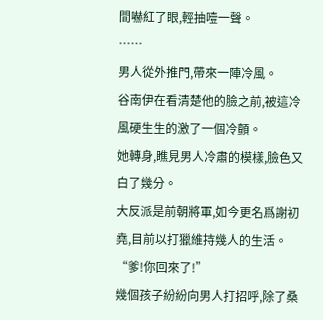間嚇紅了眼,輕抽噎一聲。
……
男人從外推門,帶來一陣冷風。
谷南伊在看清楚他的臉之前,被這冷風硬生生的激了一個冷顫。
她轉身,瞧見男人冷肅的模樣,臉色又白了幾分。
大反派是前朝將軍,如今更名爲謝初堯,目前以打獵維持幾人的生活。
“爹!你回來了!”
幾個孩子紛紛向男人打招呼,除了桑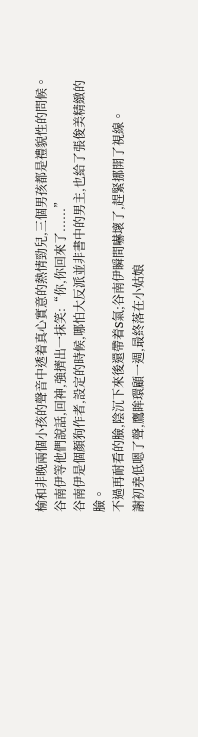榆和非晚兩個小孩的聲音中透着真心實意的熱情勁兒,三個男孩都是禮貌性的問候。
谷南伊等他們說話,回神,強擠出一抹笑:“你,你回來了......”
谷南伊是個顏狗作者,設定的時候,哪怕大反派並非書中的男主,也給了張俊美精緻的臉。
不過再耐看的臉,陰沉下來後還帶着S氣;谷南伊瞬間嚇壞了,趕緊挪開了視線。
謝初堯低嗯了聲,鷹眸環顧一週,最終落在小姑娘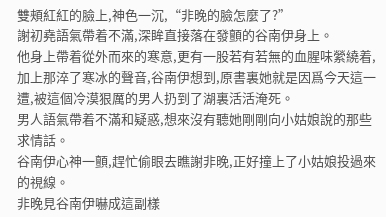雙頰紅紅的臉上,神色一沉,“非晚的臉怎麼了?”
謝初堯語氣帶着不滿,深眸直接落在發顫的谷南伊身上。
他身上帶着從外而來的寒意,更有一股若有若無的血腥味縈繞着,加上那淬了寒冰的聲音,谷南伊想到,原書裏她就是因爲今天這一遭,被這個冷漠狠厲的男人扔到了湖裏活活淹死。
男人語氣帶着不滿和疑惑,想來沒有聽她剛剛向小姑娘說的那些求情話。
谷南伊心神一顫,趕忙偷眼去瞧謝非晚,正好撞上了小姑娘投過來的視線。
非晚見谷南伊嚇成這副樣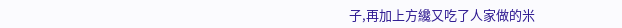子,再加上方纔又吃了人家做的米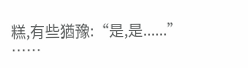糕,有些猶豫:“是,是......”
……